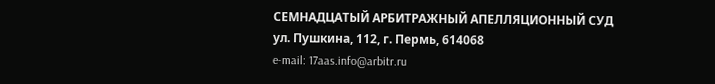СЕМНАДЦАТЫЙ АРБИТРАЖНЫЙ АПЕЛЛЯЦИОННЫЙ СУД
ул. Пушкина, 112, г. Пермь, 614068
e-mail: 17aas.info@arbitr.ru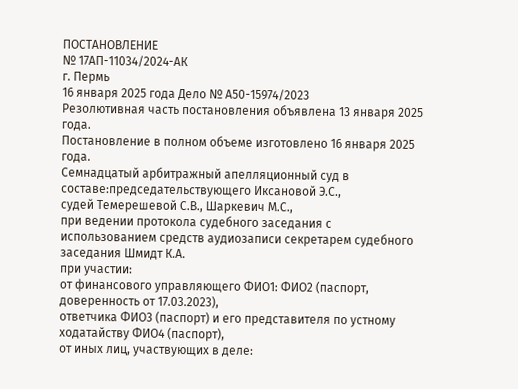ПОСТАНОВЛЕНИЕ
№ 17АП-11034/2024-АК
г. Пермь
16 января 2025 года Дело № А50-15974/2023
Резолютивная часть постановления объявлена 13 января 2025 года.
Постановление в полном объеме изготовлено 16 января 2025 года.
Семнадцатый арбитражный апелляционный суд в составе:председательствующего Иксановой Э.С.,
судей Темерешевой С.В., Шаркевич М.С.,
при ведении протокола судебного заседания с использованием средств аудиозаписи секретарем судебного заседания Шмидт К.А.
при участии:
от финансового управляющего ФИО1: ФИО2 (паспорт, доверенность от 17.03.2023),
ответчика ФИО3 (паспорт) и его представителя по устному ходатайству ФИО4 (паспорт),
от иных лиц, участвующих в деле: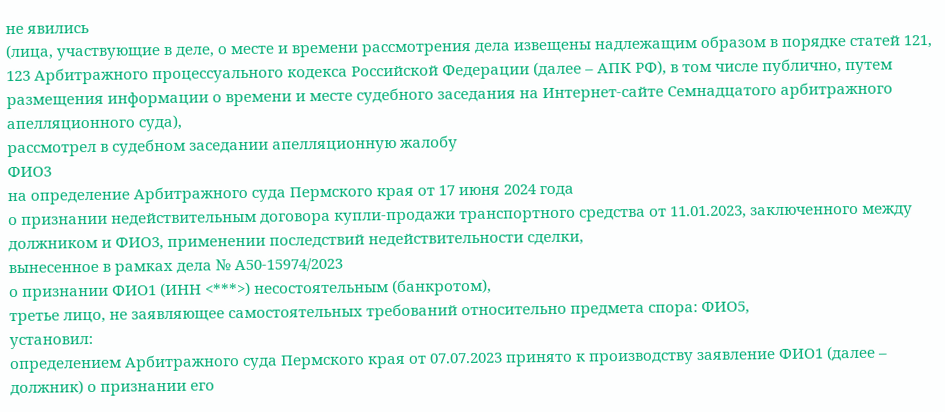не явились
(лица, участвующие в деле, о месте и времени рассмотрения дела извещены надлежащим образом в порядке статей 121, 123 Арбитражного процессуального кодекса Российской Федерации (далее – АПК РФ), в том числе публично, путем размещения информации о времени и месте судебного заседания на Интернет-сайте Семнадцатого арбитражного апелляционного суда),
рассмотрел в судебном заседании апелляционную жалобу
ФИО3
на определение Арбитражного суда Пермского края от 17 июня 2024 года
о признании недействительным договора купли-продажи транспортного средства от 11.01.2023, заключенного между должником и ФИО3, применении последствий недействительности сделки,
вынесенное в рамках дела № А50-15974/2023
о признании ФИО1 (ИНН <***>) несостоятельным (банкротом),
третье лицо, не заявляющее самостоятельных требований относительно предмета спора: ФИО5,
установил:
определением Арбитражного суда Пермского края от 07.07.2023 принято к производству заявление ФИО1 (далее – должник) о признании его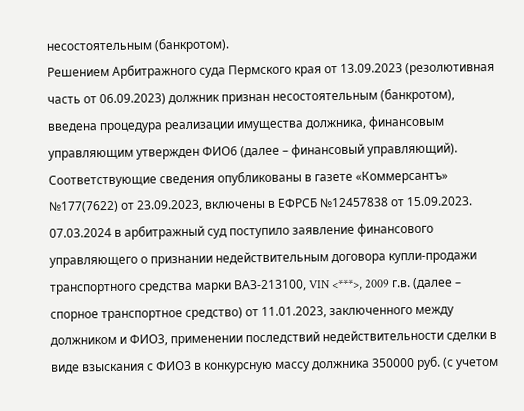несостоятельным (банкротом).
Решением Арбитражного суда Пермского края от 13.09.2023 (резолютивная часть от 06.09.2023) должник признан несостоятельным (банкротом), введена процедура реализации имущества должника, финансовым управляющим утвержден ФИО6 (далее – финансовый управляющий).
Соответствующие сведения опубликованы в газете «Коммерсантъ» №177(7622) от 23.09.2023, включены в ЕФРСБ №12457838 от 15.09.2023.
07.03.2024 в арбитражный суд поступило заявление финансового управляющего о признании недействительным договора купли-продажи транспортного средства марки ВАЗ-213100, VIN <***>, 2009 г.в. (далее – спорное транспортное средство) от 11.01.2023, заключенного между должником и ФИО3, применении последствий недействительности сделки в виде взыскания с ФИО3 в конкурсную массу должника 350000 руб. (с учетом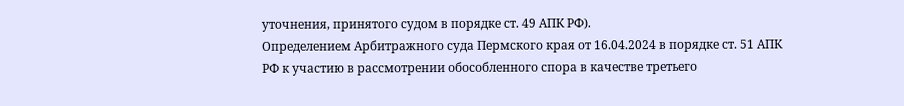уточнения, принятого судом в порядке ст. 49 АПК РФ).
Определением Арбитражного суда Пермского края от 16.04.2024 в порядке ст. 51 АПК РФ к участию в рассмотрении обособленного спора в качестве третьего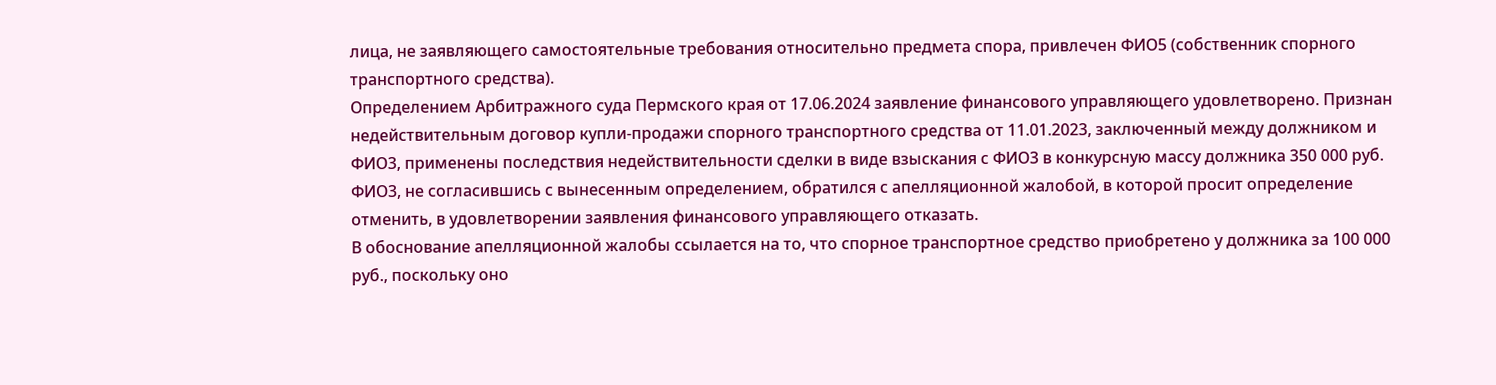лица, не заявляющего самостоятельные требования относительно предмета спора, привлечен ФИО5 (собственник спорного транспортного средства).
Определением Арбитражного суда Пермского края от 17.06.2024 заявление финансового управляющего удовлетворено. Признан недействительным договор купли-продажи спорного транспортного средства от 11.01.2023, заключенный между должником и ФИО3, применены последствия недействительности сделки в виде взыскания с ФИО3 в конкурсную массу должника 350 000 руб.
ФИО3, не согласившись с вынесенным определением, обратился с апелляционной жалобой, в которой просит определение отменить, в удовлетворении заявления финансового управляющего отказать.
В обоснование апелляционной жалобы ссылается на то, что спорное транспортное средство приобретено у должника за 100 000 руб., поскольку оно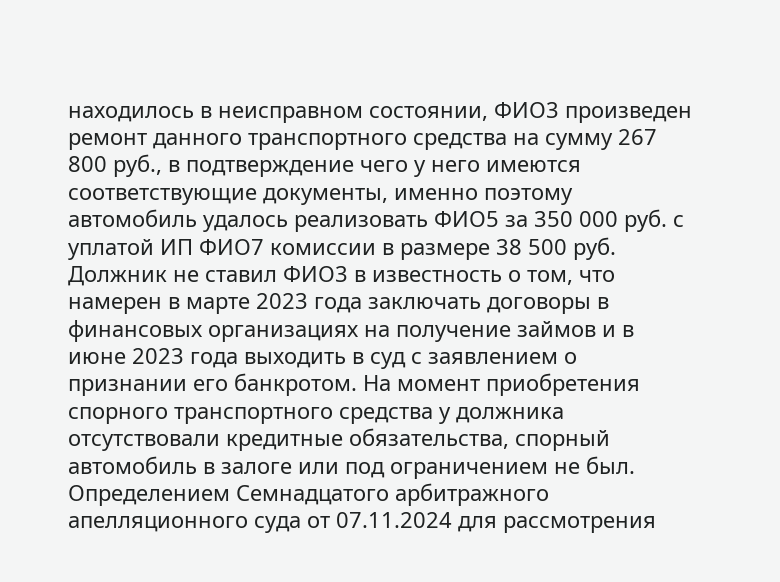находилось в неисправном состоянии, ФИО3 произведен ремонт данного транспортного средства на сумму 267 800 руб., в подтверждение чего у него имеются соответствующие документы, именно поэтому автомобиль удалось реализовать ФИО5 за 350 000 руб. с уплатой ИП ФИО7 комиссии в размере 38 500 руб. Должник не ставил ФИО3 в известность о том, что намерен в марте 2023 года заключать договоры в финансовых организациях на получение займов и в июне 2023 года выходить в суд с заявлением о признании его банкротом. На момент приобретения спорного транспортного средства у должника отсутствовали кредитные обязательства, спорный автомобиль в залоге или под ограничением не был.
Определением Семнадцатого арбитражного апелляционного суда от 07.11.2024 для рассмотрения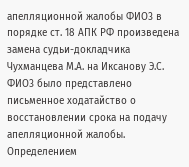апелляционной жалобы ФИО3 в порядке ст. 18 АПК РФ произведена замена судьи-докладчика Чухманцева М.А. на Иксанову Э.С.
ФИО3 было представлено письменное ходатайство о восстановлении срока на подачу апелляционной жалобы.
Определением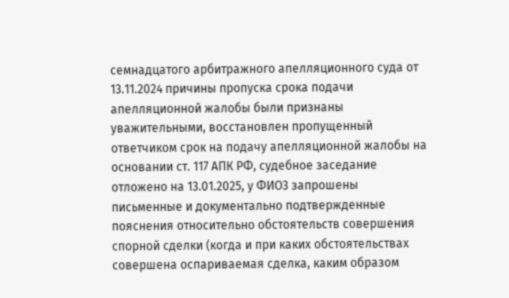семнадцатого арбитражного апелляционного суда от 13.11.2024 причины пропуска срока подачи апелляционной жалобы были признаны уважительными, восстановлен пропущенный ответчиком срок на подачу апелляционной жалобы на основании ст. 117 АПК РФ, судебное заседание отложено на 13.01.2025, у ФИО3 запрошены письменные и документально подтвержденные пояснения относительно обстоятельств совершения спорной сделки (когда и при каких обстоятельствах совершена оспариваемая сделка, каким образом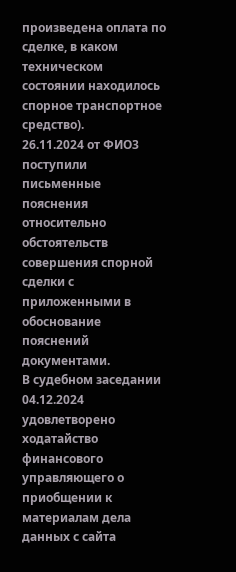произведена оплата по сделке, в каком техническом состоянии находилось спорное транспортное средство).
26.11.2024 от ФИО3 поступили письменные пояснения относительно обстоятельств совершения спорной сделки с приложенными в обоснование пояснений документами.
В судебном заседании 04.12.2024 удовлетворено ходатайство финансового управляющего о приобщении к материалам дела данных с сайта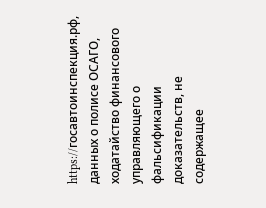https://госавтоинспекция.рф, данных о полисе ОСАГО, ходатайство финансового управляющего о фальсификации доказательств, не содержащее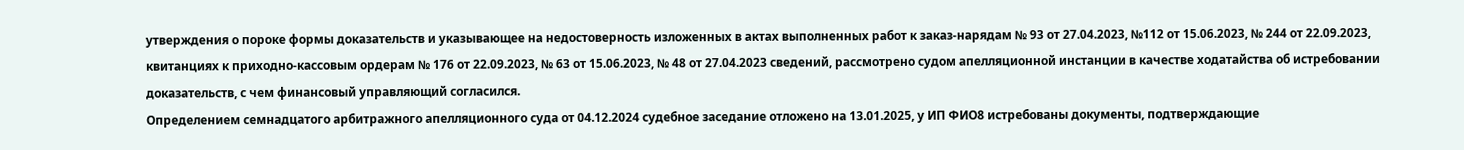утверждения о пороке формы доказательств и указывающее на недостоверность изложенных в актах выполненных работ к заказ-нарядам № 93 от 27.04.2023, №112 от 15.06.2023, № 244 от 22.09.2023, квитанциях к приходно-кассовым ордерам № 176 от 22.09.2023, № 63 от 15.06.2023, № 48 от 27.04.2023 сведений, рассмотрено судом апелляционной инстанции в качестве ходатайства об истребовании доказательств, с чем финансовый управляющий согласился.
Определением семнадцатого арбитражного апелляционного суда от 04.12.2024 судебное заседание отложено на 13.01.2025, у ИП ФИО8 истребованы документы, подтверждающие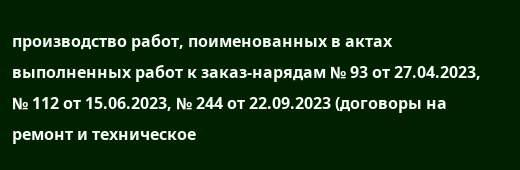производство работ, поименованных в актах выполненных работ к заказ-нарядам № 93 от 27.04.2023, № 112 от 15.06.2023, № 244 от 22.09.2023 (договоры на ремонт и техническое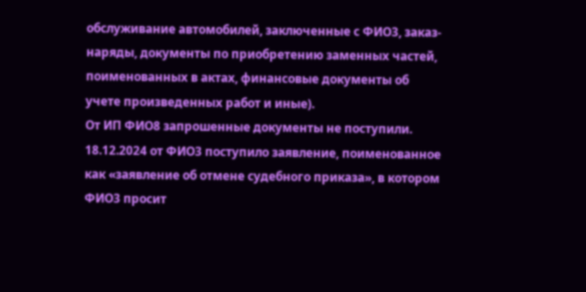обслуживание автомобилей, заключенные с ФИО3, заказ-наряды, документы по приобретению заменных частей, поименованных в актах, финансовые документы об учете произведенных работ и иные).
От ИП ФИО8 запрошенные документы не поступили.
18.12.2024 от ФИО3 поступило заявление, поименованное как «заявление об отмене судебного приказа», в котором ФИО3 просит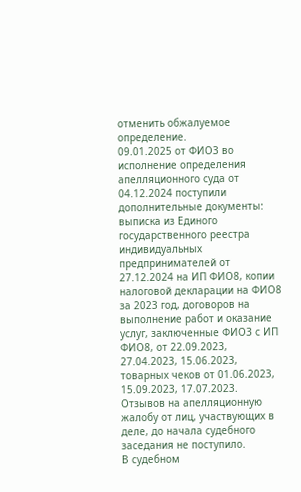отменить обжалуемое определение.
09.01.2025 от ФИО3 во исполнение определения апелляционного суда от 04.12.2024 поступили дополнительные документы: выписка из Единого государственного реестра индивидуальных предпринимателей от 27.12.2024 на ИП ФИО8, копии налоговой декларации на ФИО8 за 2023 год, договоров на выполнение работ и оказание услуг, заключенные ФИО3 с ИП ФИО8, от 22.09.2023, 27.04.2023, 15.06.2023, товарных чеков от 01.06.2023, 15.09.2023, 17.07.2023.
Отзывов на апелляционную жалобу от лиц, участвующих в деле, до начала судебного заседания не поступило.
В судебном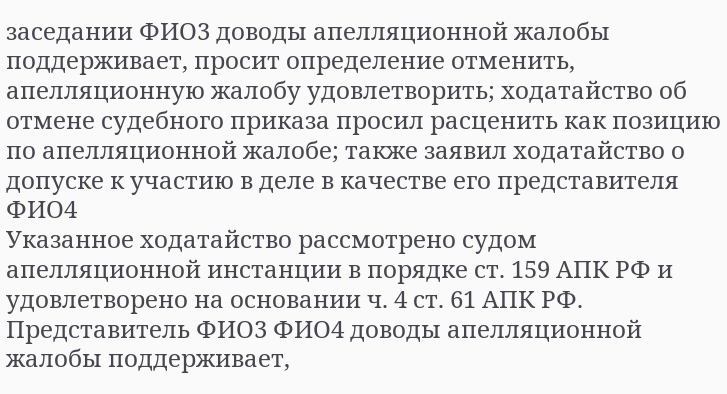заседании ФИО3 доводы апелляционной жалобы поддерживает, просит определение отменить, апелляционную жалобу удовлетворить; ходатайство об отмене судебного приказа просил расценить как позицию по апелляционной жалобе; также заявил ходатайство о допуске к участию в деле в качестве его представителя ФИО4
Указанное ходатайство рассмотрено судом апелляционной инстанции в порядке ст. 159 АПК РФ и удовлетворено на основании ч. 4 ст. 61 АПК РФ.
Представитель ФИО3 ФИО4 доводы апелляционной жалобы поддерживает,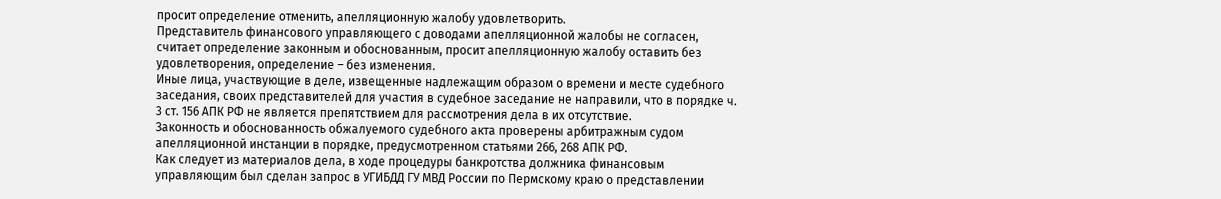просит определение отменить, апелляционную жалобу удовлетворить.
Представитель финансового управляющего с доводами апелляционной жалобы не согласен, считает определение законным и обоснованным, просит апелляционную жалобу оставить без удовлетворения, определение – без изменения.
Иные лица, участвующие в деле, извещенные надлежащим образом о времени и месте судебного заседания, своих представителей для участия в судебное заседание не направили, что в порядке ч. 3 ст. 156 АПК РФ не является препятствием для рассмотрения дела в их отсутствие.
Законность и обоснованность обжалуемого судебного акта проверены арбитражным судом апелляционной инстанции в порядке, предусмотренном статьями 266, 268 АПК РФ.
Как следует из материалов дела, в ходе процедуры банкротства должника финансовым управляющим был сделан запрос в УГИБДД ГУ МВД России по Пермскому краю о представлении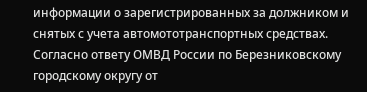информации о зарегистрированных за должником и снятых с учета автомототранспортных средствах.
Согласно ответу ОМВД России по Березниковскому городскому округу от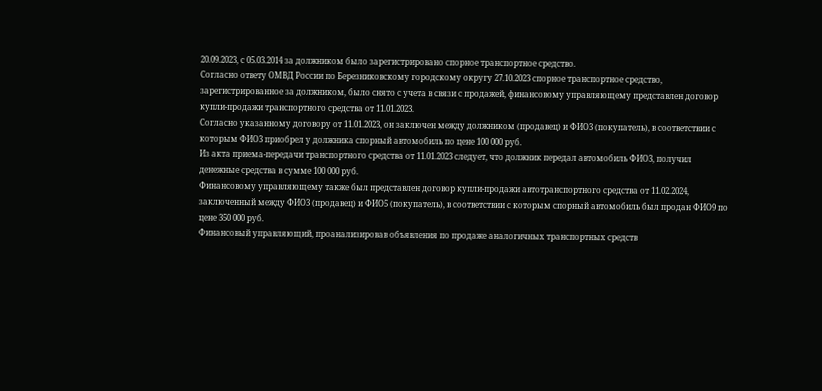20.09.2023, с 05.03.2014 за должником было зарегистрировано спорное транспортное средство.
Согласно ответу ОМВД России по Березниковскому городскому округу 27.10.2023 спорное транспортное средство, зарегистрированное за должником, было снято с учета в связи с продажей, финансовому управляющему представлен договор купли-продажи транспортного средства от 11.01.2023.
Согласно указанному договору от 11.01.2023, он заключен между должником (продавец) и ФИО3 (покупатель), в соответствии с которым ФИО3 приобрел у должника спорный автомобиль по цене 100 000 руб.
Из акта приема-передачи транспортного средства от 11.01.2023 следует, что должник передал автомобиль ФИО3, получил денежные средства в сумме 100 000 руб.
Финансовому управляющему также был представлен договор купли-продажи автотранспортного средства от 11.02.2024, заключенный между ФИО3 (продавец) и ФИО5 (покупатель), в соответствии с которым спорный автомобиль был продан ФИО9 по цене 350 000 руб.
Финансовый управляющий, проанализировав объявления по продаже аналогичных транспортных средств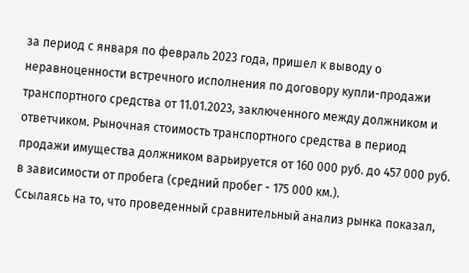за период с января по февраль 2023 года, пришел к выводу о неравноценности встречного исполнения по договору купли-продажи транспортного средства от 11.01.2023, заключенного между должником и ответчиком. Рыночная стоимость транспортного средства в период продажи имущества должником варьируется от 160 000 руб. до 457 000 руб. в зависимости от пробега (средний пробег - 175 000 км.).
Ссылаясь на то, что проведенный сравнительный анализ рынка показал,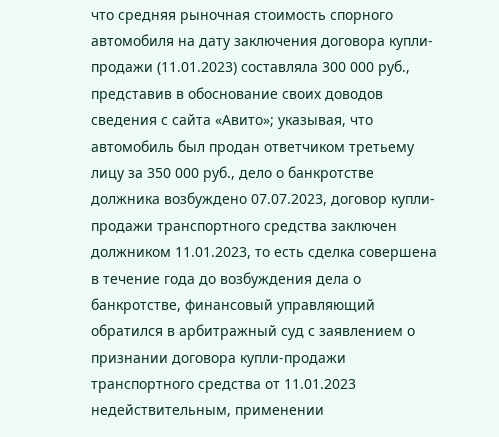что средняя рыночная стоимость спорного автомобиля на дату заключения договора купли-продажи (11.01.2023) составляла 300 000 руб., представив в обоснование своих доводов сведения с сайта «Авито»; указывая, что автомобиль был продан ответчиком третьему лицу за 350 000 руб., дело о банкротстве должника возбуждено 07.07.2023, договор купли-продажи транспортного средства заключен должником 11.01.2023, то есть сделка совершена в течение года до возбуждения дела о банкротстве, финансовый управляющий обратился в арбитражный суд с заявлением о признании договора купли-продажи транспортного средства от 11.01.2023 недействительным, применении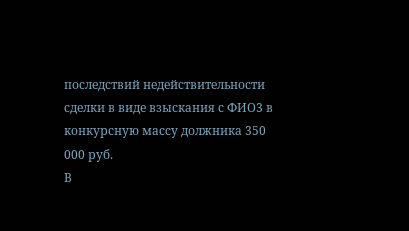последствий недействительности сделки в виде взыскания с ФИО3 в конкурсную массу должника 350 000 руб.
В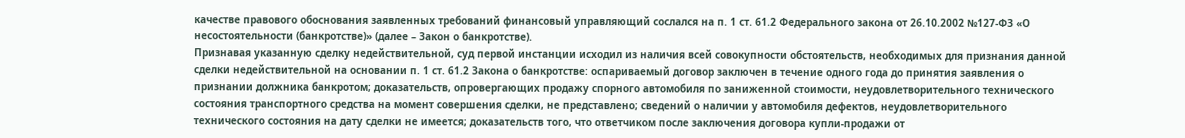качестве правового обоснования заявленных требований финансовый управляющий сослался на п. 1 ст. 61.2 Федерального закона от 26.10.2002 №127-ФЗ «О несостоятельности (банкротстве)» (далее – Закон о банкротстве).
Признавая указанную сделку недействительной, суд первой инстанции исходил из наличия всей совокупности обстоятельств, необходимых для признания данной сделки недействительной на основании п. 1 ст. 61.2 Закона о банкротстве: оспариваемый договор заключен в течение одного года до принятия заявления о признании должника банкротом; доказательств, опровергающих продажу спорного автомобиля по заниженной стоимости, неудовлетворительного технического состояния транспортного средства на момент совершения сделки, не представлено; сведений о наличии у автомобиля дефектов, неудовлетворительного технического состояния на дату сделки не имеется; доказательств того, что ответчиком после заключения договора купли-продажи от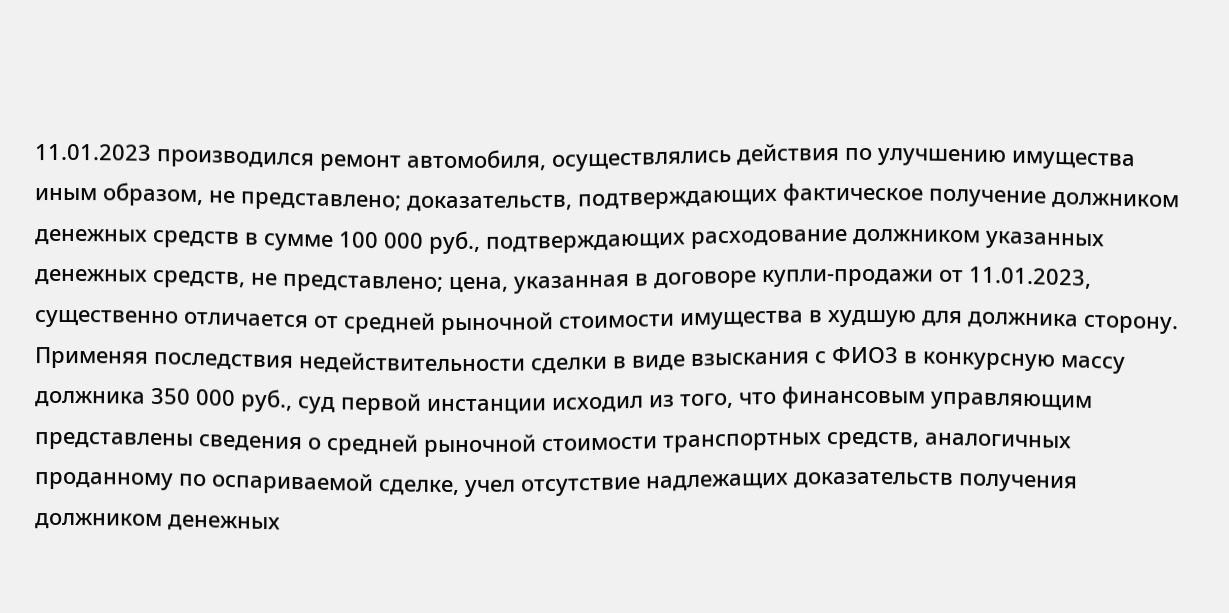11.01.2023 производился ремонт автомобиля, осуществлялись действия по улучшению имущества иным образом, не представлено; доказательств, подтверждающих фактическое получение должником денежных средств в сумме 100 000 руб., подтверждающих расходование должником указанных денежных средств, не представлено; цена, указанная в договоре купли-продажи от 11.01.2023, существенно отличается от средней рыночной стоимости имущества в худшую для должника сторону.
Применяя последствия недействительности сделки в виде взыскания с ФИО3 в конкурсную массу должника 350 000 руб., суд первой инстанции исходил из того, что финансовым управляющим представлены сведения о средней рыночной стоимости транспортных средств, аналогичных проданному по оспариваемой сделке, учел отсутствие надлежащих доказательств получения должником денежных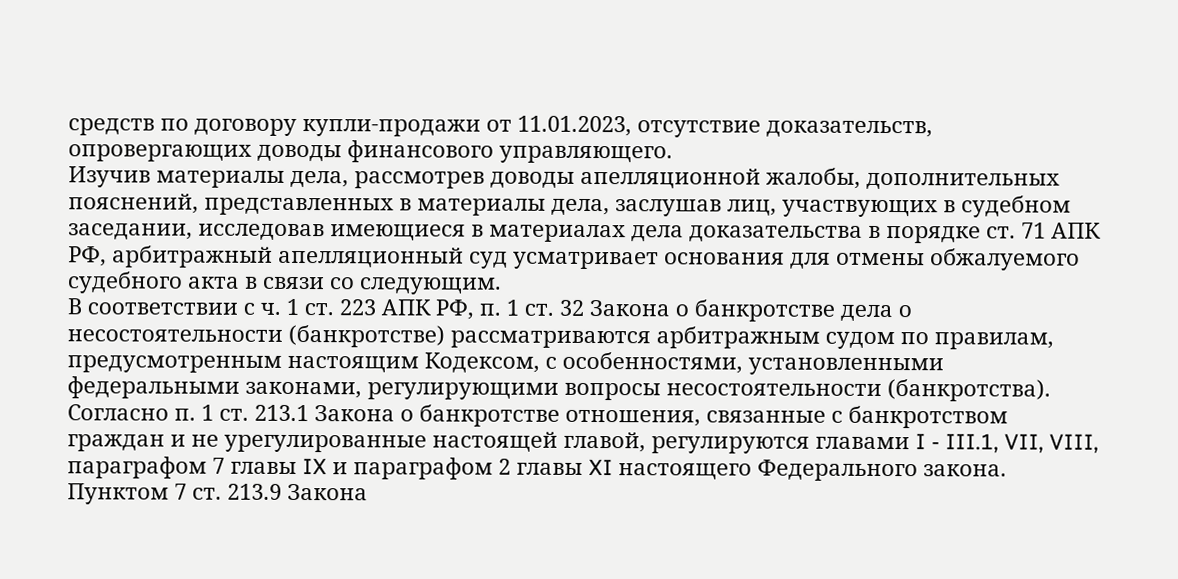средств по договору купли-продажи от 11.01.2023, отсутствие доказательств, опровергающих доводы финансового управляющего.
Изучив материалы дела, рассмотрев доводы апелляционной жалобы, дополнительных пояснений, представленных в материалы дела, заслушав лиц, участвующих в судебном заседании, исследовав имеющиеся в материалах дела доказательства в порядке ст. 71 АПК РФ, арбитражный апелляционный суд усматривает основания для отмены обжалуемого судебного акта в связи со следующим.
В соответствии с ч. 1 ст. 223 АПК РФ, п. 1 ст. 32 Закона о банкротстве дела о несостоятельности (банкротстве) рассматриваются арбитражным судом по правилам, предусмотренным настоящим Кодексом, с особенностями, установленными федеральными законами, регулирующими вопросы несостоятельности (банкротства).
Согласно п. 1 ст. 213.1 Закона о банкротстве отношения, связанные с банкротством граждан и не урегулированные настоящей главой, регулируются главами I - III.1, VII, VIII, параграфом 7 главы IX и параграфом 2 главы XI настоящего Федерального закона.
Пунктом 7 ст. 213.9 Закона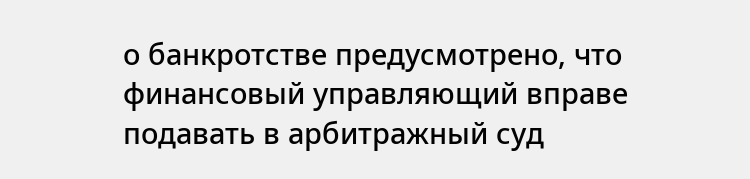о банкротстве предусмотрено, что финансовый управляющий вправе подавать в арбитражный суд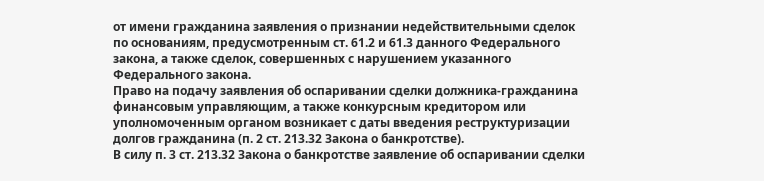от имени гражданина заявления о признании недействительными сделок по основаниям, предусмотренным ст. 61.2 и 61.3 данного Федерального закона, а также сделок, совершенных с нарушением указанного Федерального закона.
Право на подачу заявления об оспаривании сделки должника-гражданина финансовым управляющим, а также конкурсным кредитором или уполномоченным органом возникает с даты введения реструктуризации долгов гражданина (п. 2 ст. 213.32 Закона о банкротстве).
В силу п. 3 ст. 213.32 Закона о банкротстве заявление об оспаривании сделки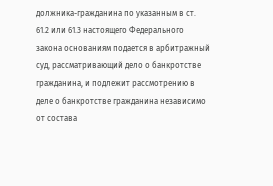должника-гражданина по указанным в ст. 61.2 или 61.3 настоящего Федерального закона основаниям подается в арбитражный суд, рассматривающий дело о банкротстве гражданина, и подлежит рассмотрению в деле о банкротстве гражданина независимо от состава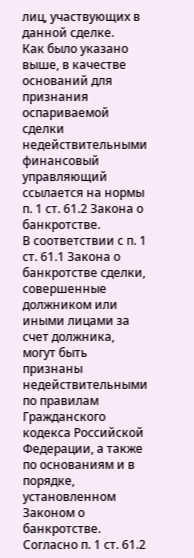лиц, участвующих в данной сделке.
Как было указано выше, в качестве оснований для признания оспариваемой сделки недействительными финансовый управляющий ссылается на нормы п. 1 ст. 61.2 Закона о банкротстве.
В соответствии с п. 1 ст. 61.1 Закона о банкротстве сделки, совершенные должником или иными лицами за счет должника, могут быть признаны недействительными по правилам Гражданского кодекса Российской Федерации, а также по основаниям и в порядке, установленном Законом о банкротстве.
Согласно п. 1 ст. 61.2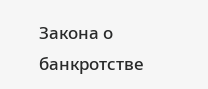Закона о банкротстве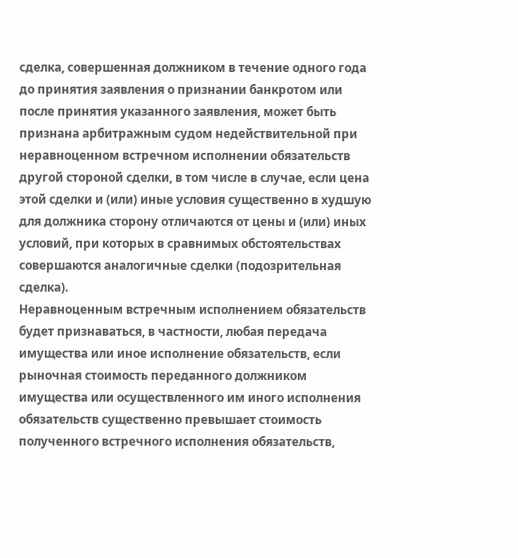сделка, совершенная должником в течение одного года до принятия заявления о признании банкротом или после принятия указанного заявления, может быть признана арбитражным судом недействительной при неравноценном встречном исполнении обязательств другой стороной сделки, в том числе в случае, если цена этой сделки и (или) иные условия существенно в худшую для должника сторону отличаются от цены и (или) иных условий, при которых в сравнимых обстоятельствах совершаются аналогичные сделки (подозрительная сделка).
Неравноценным встречным исполнением обязательств будет признаваться, в частности, любая передача имущества или иное исполнение обязательств, если рыночная стоимость переданного должником имущества или осуществленного им иного исполнения обязательств существенно превышает стоимость полученного встречного исполнения обязательств,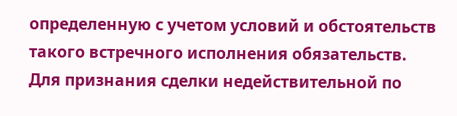определенную с учетом условий и обстоятельств такого встречного исполнения обязательств.
Для признания сделки недействительной по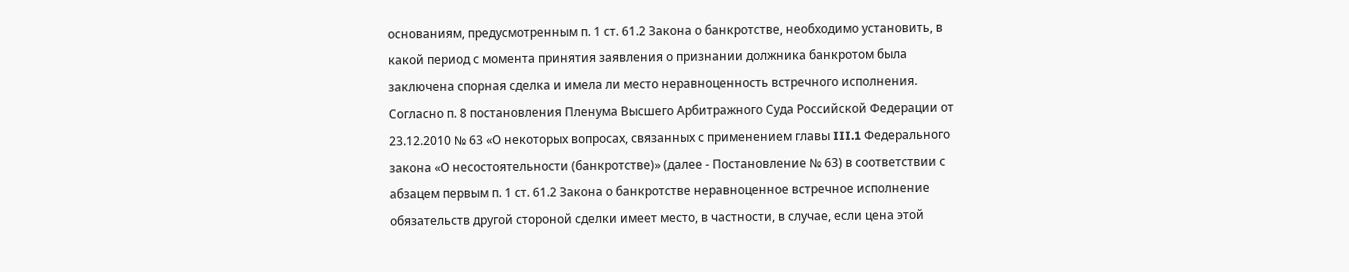основаниям, предусмотренным п. 1 ст. 61.2 Закона о банкротстве, необходимо установить, в какой период с момента принятия заявления о признании должника банкротом была заключена спорная сделка и имела ли место неравноценность встречного исполнения.
Согласно п. 8 постановления Пленума Высшего Арбитражного Суда Российской Федерации от 23.12.2010 № 63 «О некоторых вопросах, связанных с применением главы III.1 Федерального закона «О несостоятельности (банкротстве)» (далее - Постановление № 63) в соответствии с абзацем первым п. 1 ст. 61.2 Закона о банкротстве неравноценное встречное исполнение обязательств другой стороной сделки имеет место, в частности, в случае, если цена этой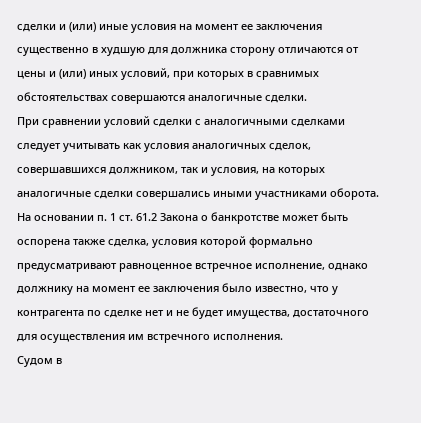сделки и (или) иные условия на момент ее заключения существенно в худшую для должника сторону отличаются от цены и (или) иных условий, при которых в сравнимых обстоятельствах совершаются аналогичные сделки.
При сравнении условий сделки с аналогичными сделками следует учитывать как условия аналогичных сделок, совершавшихся должником, так и условия, на которых аналогичные сделки совершались иными участниками оборота.
На основании п. 1 ст. 61.2 Закона о банкротстве может быть оспорена также сделка, условия которой формально предусматривают равноценное встречное исполнение, однако должнику на момент ее заключения было известно, что у контрагента по сделке нет и не будет имущества, достаточного для осуществления им встречного исполнения.
Судом в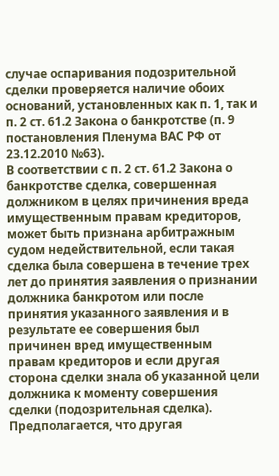случае оспаривания подозрительной сделки проверяется наличие обоих оснований, установленных как п. 1, так и п. 2 ст. 61.2 Закона о банкротстве (п. 9 постановления Пленума ВАС РФ от 23.12.2010 №63).
В соответствии с п. 2 ст. 61.2 Закона о банкротстве сделка, совершенная должником в целях причинения вреда имущественным правам кредиторов, может быть признана арбитражным судом недействительной, если такая сделка была совершена в течение трех лет до принятия заявления о признании должника банкротом или после принятия указанного заявления и в результате ее совершения был причинен вред имущественным правам кредиторов и если другая сторона сделки знала об указанной цели должника к моменту совершения сделки (подозрительная сделка). Предполагается, что другая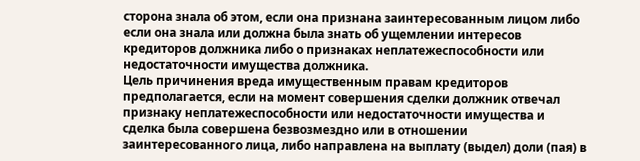сторона знала об этом, если она признана заинтересованным лицом либо если она знала или должна была знать об ущемлении интересов кредиторов должника либо о признаках неплатежеспособности или недостаточности имущества должника.
Цель причинения вреда имущественным правам кредиторов предполагается, если на момент совершения сделки должник отвечал признаку неплатежеспособности или недостаточности имущества и сделка была совершена безвозмездно или в отношении заинтересованного лица, либо направлена на выплату (выдел) доли (пая) в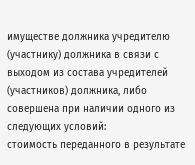имуществе должника учредителю (участнику) должника в связи с выходом из состава учредителей (участников) должника, либо совершена при наличии одного из следующих условий:
стоимость переданного в результате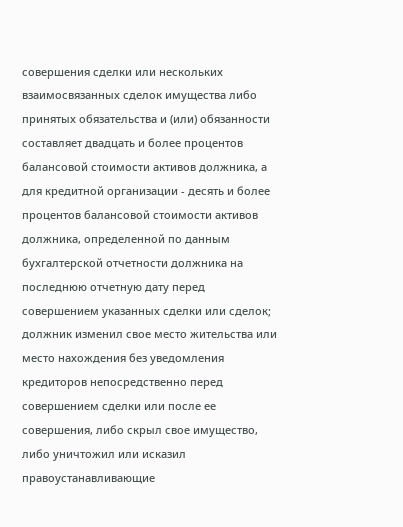совершения сделки или нескольких взаимосвязанных сделок имущества либо принятых обязательства и (или) обязанности составляет двадцать и более процентов балансовой стоимости активов должника, а для кредитной организации - десять и более процентов балансовой стоимости активов должника, определенной по данным бухгалтерской отчетности должника на последнюю отчетную дату перед совершением указанных сделки или сделок;
должник изменил свое место жительства или место нахождения без уведомления кредиторов непосредственно перед совершением сделки или после ее совершения, либо скрыл свое имущество, либо уничтожил или исказил правоустанавливающие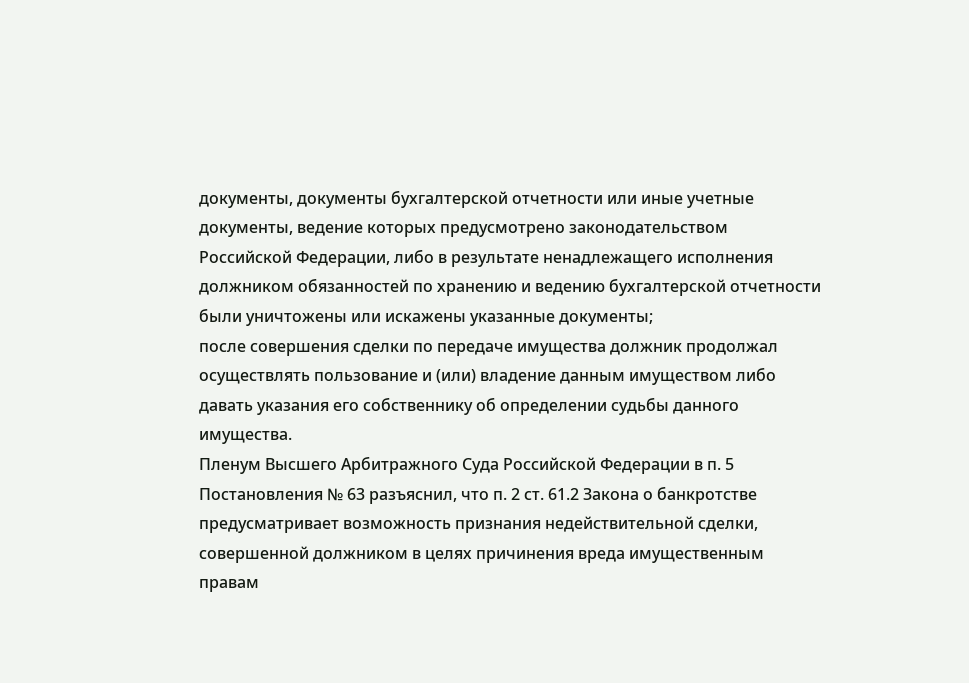документы, документы бухгалтерской отчетности или иные учетные документы, ведение которых предусмотрено законодательством Российской Федерации, либо в результате ненадлежащего исполнения должником обязанностей по хранению и ведению бухгалтерской отчетности были уничтожены или искажены указанные документы;
после совершения сделки по передаче имущества должник продолжал осуществлять пользование и (или) владение данным имуществом либо давать указания его собственнику об определении судьбы данного имущества.
Пленум Высшего Арбитражного Суда Российской Федерации в п. 5 Постановления № 63 разъяснил, что п. 2 ст. 61.2 Закона о банкротстве предусматривает возможность признания недействительной сделки, совершенной должником в целях причинения вреда имущественным правам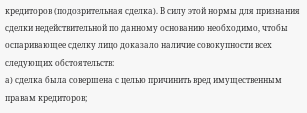кредиторов (подозрительная сделка). В силу этой нормы для признания сделки недействительной по данному основанию необходимо, чтобы оспаривающее сделку лицо доказало наличие совокупности всех следующих обстоятельств:
а) сделка была совершена с целью причинить вред имущественным правам кредиторов;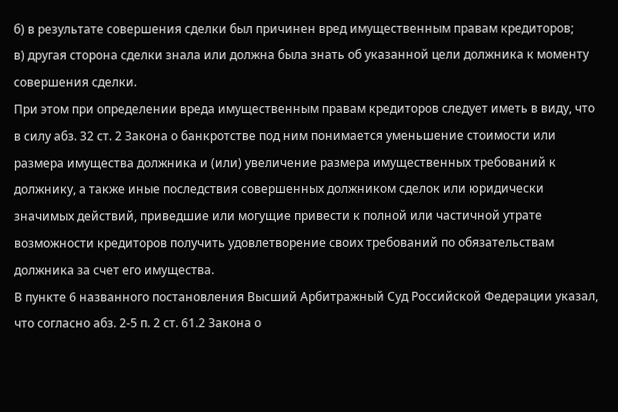б) в результате совершения сделки был причинен вред имущественным правам кредиторов;
в) другая сторона сделки знала или должна была знать об указанной цели должника к моменту совершения сделки.
При этом при определении вреда имущественным правам кредиторов следует иметь в виду, что в силу абз. 32 ст. 2 Закона о банкротстве под ним понимается уменьшение стоимости или размера имущества должника и (или) увеличение размера имущественных требований к должнику, а также иные последствия совершенных должником сделок или юридически значимых действий, приведшие или могущие привести к полной или частичной утрате возможности кредиторов получить удовлетворение своих требований по обязательствам должника за счет его имущества.
В пункте 6 названного постановления Высший Арбитражный Суд Российской Федерации указал, что согласно абз. 2-5 п. 2 ст. 61.2 Закона о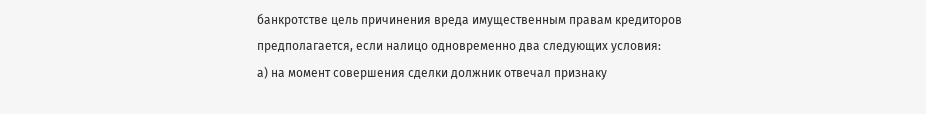банкротстве цель причинения вреда имущественным правам кредиторов предполагается, если налицо одновременно два следующих условия:
а) на момент совершения сделки должник отвечал признаку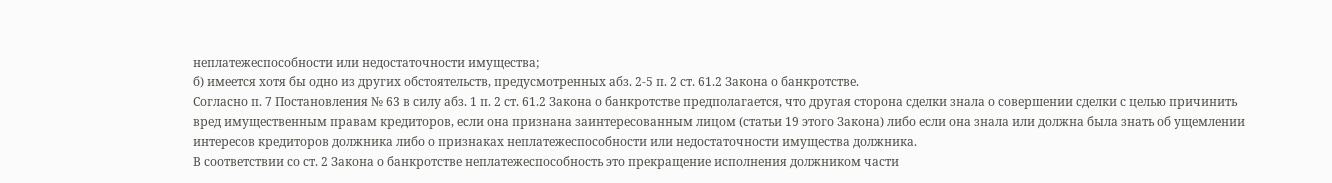неплатежеспособности или недостаточности имущества;
б) имеется хотя бы одно из других обстоятельств, предусмотренных абз. 2-5 п. 2 ст. 61.2 Закона о банкротстве.
Согласно п. 7 Постановления № 63 в силу абз. 1 п. 2 ст. 61.2 Закона о банкротстве предполагается, что другая сторона сделки знала о совершении сделки с целью причинить вред имущественным правам кредиторов, если она признана заинтересованным лицом (статьи 19 этого Закона) либо если она знала или должна была знать об ущемлении интересов кредиторов должника либо о признаках неплатежеспособности или недостаточности имущества должника.
В соответствии со ст. 2 Закона о банкротстве неплатежеспособность это прекращение исполнения должником части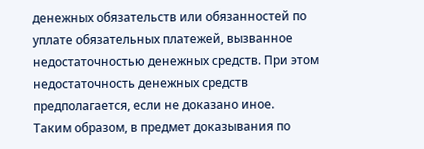денежных обязательств или обязанностей по уплате обязательных платежей, вызванное недостаточностью денежных средств. При этом недостаточность денежных средств предполагается, если не доказано иное.
Таким образом, в предмет доказывания по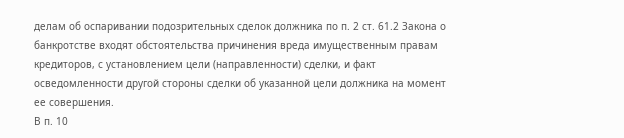делам об оспаривании подозрительных сделок должника по п. 2 ст. 61.2 Закона о банкротстве входят обстоятельства причинения вреда имущественным правам кредиторов, с установлением цели (направленности) сделки, и факт осведомленности другой стороны сделки об указанной цели должника на момент ее совершения.
В п. 10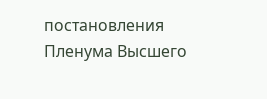постановления Пленума Высшего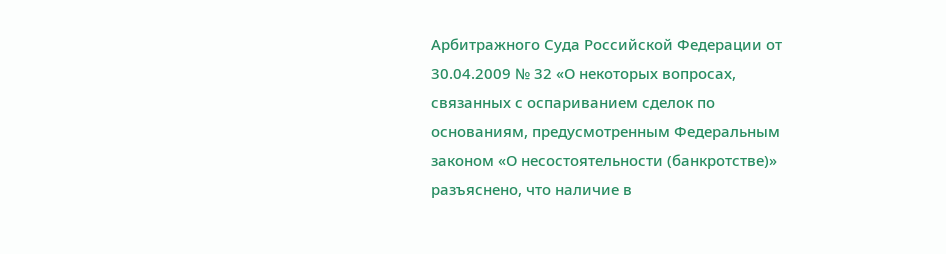Арбитражного Суда Российской Федерации от 30.04.2009 № 32 «О некоторых вопросах, связанных с оспариванием сделок по основаниям, предусмотренным Федеральным законом «О несостоятельности (банкротстве)» разъяснено, что наличие в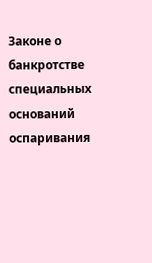Законе о банкротстве специальных оснований оспаривания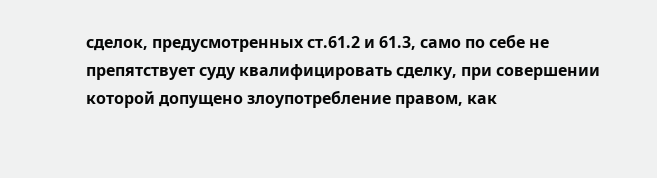сделок, предусмотренных ст.61.2 и 61.3, само по себе не препятствует суду квалифицировать сделку, при совершении которой допущено злоупотребление правом, как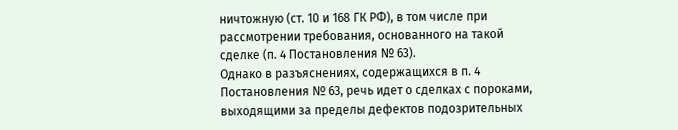ничтожную (ст. 10 и 168 ГК РФ), в том числе при рассмотрении требования, основанного на такой сделке (п. 4 Постановления № 63).
Однако в разъяснениях, содержащихся в п. 4 Постановления № 63, речь идет о сделках с пороками, выходящими за пределы дефектов подозрительных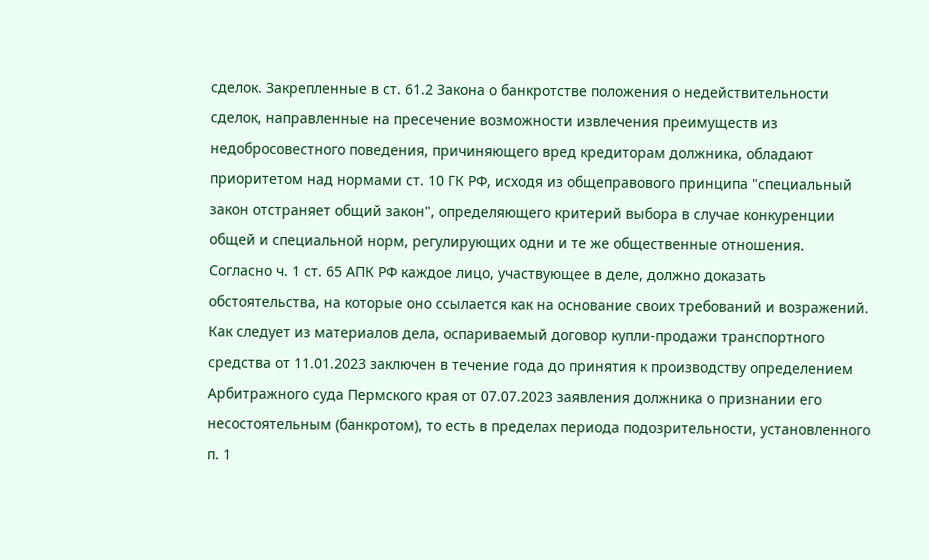сделок. Закрепленные в ст. 61.2 Закона о банкротстве положения о недействительности сделок, направленные на пресечение возможности извлечения преимуществ из недобросовестного поведения, причиняющего вред кредиторам должника, обладают приоритетом над нормами ст. 10 ГК РФ, исходя из общеправового принципа "специальный закон отстраняет общий закон", определяющего критерий выбора в случае конкуренции общей и специальной норм, регулирующих одни и те же общественные отношения.
Согласно ч. 1 ст. 65 АПК РФ каждое лицо, участвующее в деле, должно доказать обстоятельства, на которые оно ссылается как на основание своих требований и возражений.
Как следует из материалов дела, оспариваемый договор купли-продажи транспортного средства от 11.01.2023 заключен в течение года до принятия к производству определением Арбитражного суда Пермского края от 07.07.2023 заявления должника о признании его несостоятельным (банкротом), то есть в пределах периода подозрительности, установленного п. 1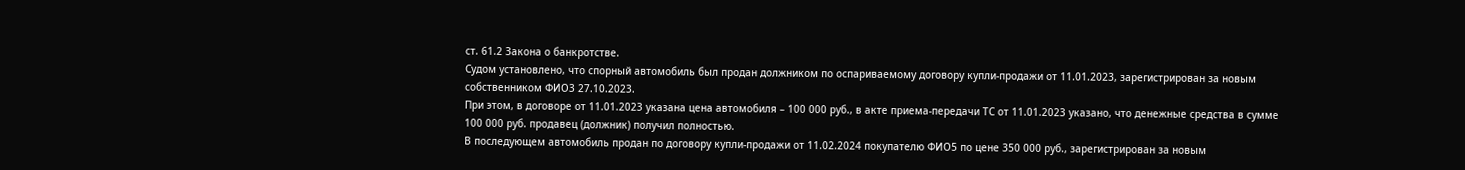ст. 61.2 Закона о банкротстве.
Судом установлено, что спорный автомобиль был продан должником по оспариваемому договору купли-продажи от 11.01.2023, зарегистрирован за новым собственником ФИО3 27.10.2023.
При этом, в договоре от 11.01.2023 указана цена автомобиля – 100 000 руб., в акте приема-передачи ТС от 11.01.2023 указано, что денежные средства в сумме 100 000 руб. продавец (должник) получил полностью.
В последующем автомобиль продан по договору купли-продажи от 11.02.2024 покупателю ФИО5 по цене 350 000 руб., зарегистрирован за новым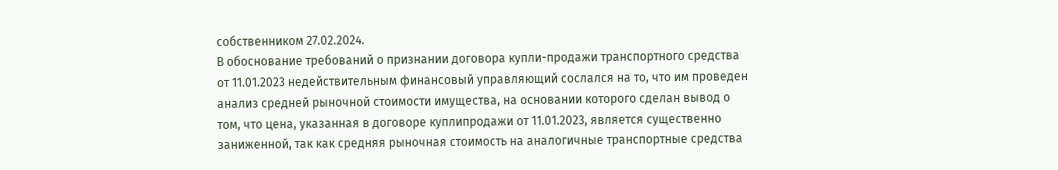собственником 27.02.2024.
В обоснование требований о признании договора купли-продажи транспортного средства от 11.01.2023 недействительным финансовый управляющий сослался на то, что им проведен анализ средней рыночной стоимости имущества, на основании которого сделан вывод о том, что цена, указанная в договоре куплипродажи от 11.01.2023, является существенно заниженной, так как средняя рыночная стоимость на аналогичные транспортные средства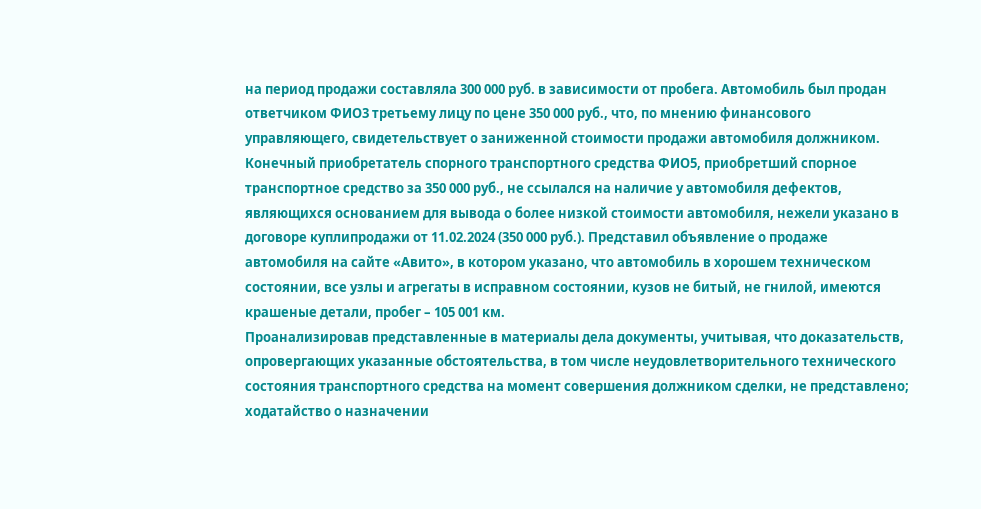на период продажи составляла 300 000 руб. в зависимости от пробега. Автомобиль был продан ответчиком ФИО3 третьему лицу по цене 350 000 руб., что, по мнению финансового управляющего, свидетельствует о заниженной стоимости продажи автомобиля должником.
Конечный приобретатель спорного транспортного средства ФИО5, приобретший спорное транспортное средство за 350 000 руб., не ссылался на наличие у автомобиля дефектов, являющихся основанием для вывода о более низкой стоимости автомобиля, нежели указано в договоре куплипродажи от 11.02.2024 (350 000 руб.). Представил объявление о продаже автомобиля на сайте «Авито», в котором указано, что автомобиль в хорошем техническом состоянии, все узлы и агрегаты в исправном состоянии, кузов не битый, не гнилой, имеются крашеные детали, пробег – 105 001 км.
Проанализировав представленные в материалы дела документы, учитывая, что доказательств, опровергающих указанные обстоятельства, в том числе неудовлетворительного технического состояния транспортного средства на момент совершения должником сделки, не представлено; ходатайство о назначении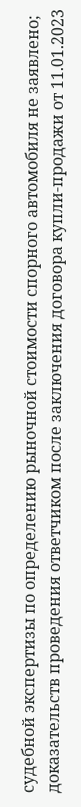судебной экспертизы по определению рыночной стоимости спорного автомобиля не заявлено; доказательств проведения ответчиком после заключения договора купли-продажи от 11.01.2023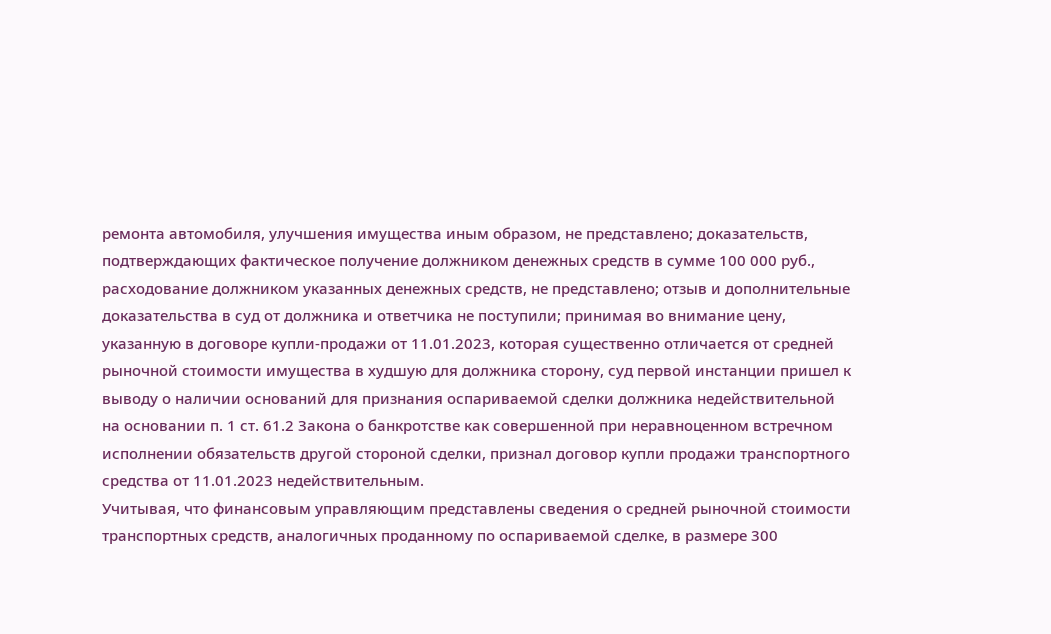ремонта автомобиля, улучшения имущества иным образом, не представлено; доказательств, подтверждающих фактическое получение должником денежных средств в сумме 100 000 руб., расходование должником указанных денежных средств, не представлено; отзыв и дополнительные доказательства в суд от должника и ответчика не поступили; принимая во внимание цену, указанную в договоре купли-продажи от 11.01.2023, которая существенно отличается от средней рыночной стоимости имущества в худшую для должника сторону, суд первой инстанции пришел к выводу о наличии оснований для признания оспариваемой сделки должника недействительной на основании п. 1 ст. 61.2 Закона о банкротстве как совершенной при неравноценном встречном исполнении обязательств другой стороной сделки, признал договор купли продажи транспортного средства от 11.01.2023 недействительным.
Учитывая, что финансовым управляющим представлены сведения о средней рыночной стоимости транспортных средств, аналогичных проданному по оспариваемой сделке, в размере 300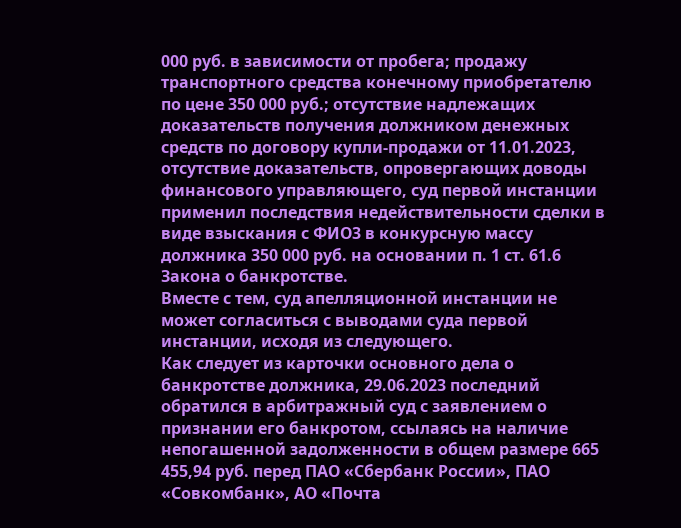000 руб. в зависимости от пробега; продажу транспортного средства конечному приобретателю по цене 350 000 руб.; отсутствие надлежащих доказательств получения должником денежных средств по договору купли-продажи от 11.01.2023, отсутствие доказательств, опровергающих доводы финансового управляющего, суд первой инстанции применил последствия недействительности сделки в виде взыскания с ФИО3 в конкурсную массу должника 350 000 руб. на основании п. 1 ст. 61.6 Закона о банкротстве.
Вместе с тем, суд апелляционной инстанции не может согласиться с выводами суда первой инстанции, исходя из следующего.
Как следует из карточки основного дела о банкротстве должника, 29.06.2023 последний обратился в арбитражный суд с заявлением о признании его банкротом, ссылаясь на наличие непогашенной задолженности в общем размере 665 455,94 руб. перед ПАО «Сбербанк России», ПАО «Совкомбанк», АО «Почта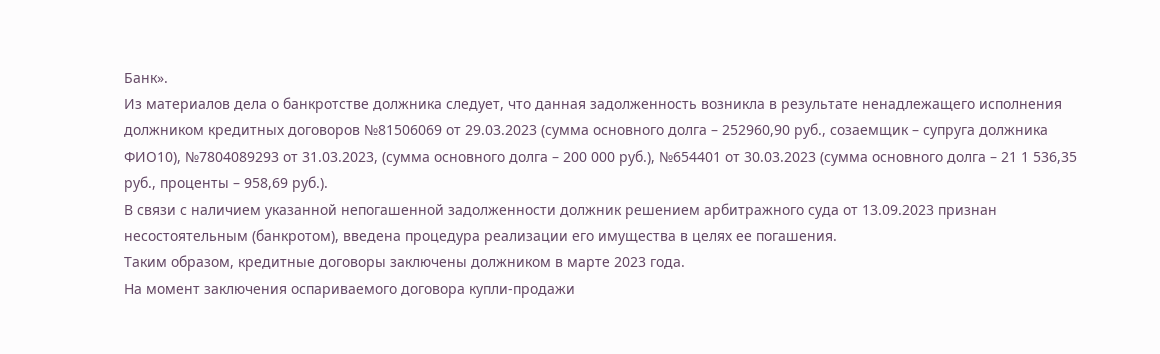Банк».
Из материалов дела о банкротстве должника следует, что данная задолженность возникла в результате ненадлежащего исполнения должником кредитных договоров №81506069 от 29.03.2023 (сумма основного долга – 252960,90 руб., созаемщик – супруга должника ФИО10), №7804089293 от 31.03.2023, (сумма основного долга – 200 000 руб.), №654401 от 30.03.2023 (сумма основного долга – 21 1 536,35 руб., проценты – 958,69 руб.).
В связи с наличием указанной непогашенной задолженности должник решением арбитражного суда от 13.09.2023 признан несостоятельным (банкротом), введена процедура реализации его имущества в целях ее погашения.
Таким образом, кредитные договоры заключены должником в марте 2023 года.
На момент заключения оспариваемого договора купли-продажи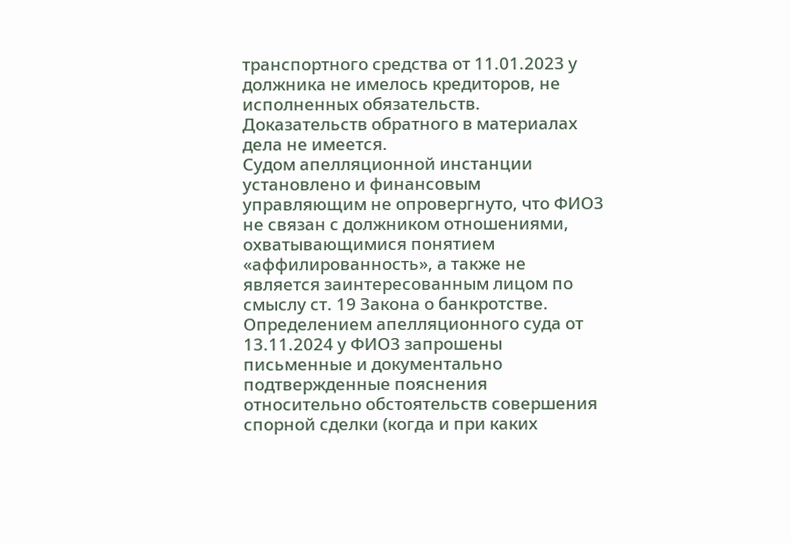транспортного средства от 11.01.2023 у должника не имелось кредиторов, не исполненных обязательств. Доказательств обратного в материалах дела не имеется.
Судом апелляционной инстанции установлено и финансовым управляющим не опровергнуто, что ФИО3 не связан с должником отношениями, охватывающимися понятием «аффилированность», а также не является заинтересованным лицом по смыслу ст. 19 Закона о банкротстве.
Определением апелляционного суда от 13.11.2024 у ФИО3 запрошены письменные и документально подтвержденные пояснения относительно обстоятельств совершения спорной сделки (когда и при каких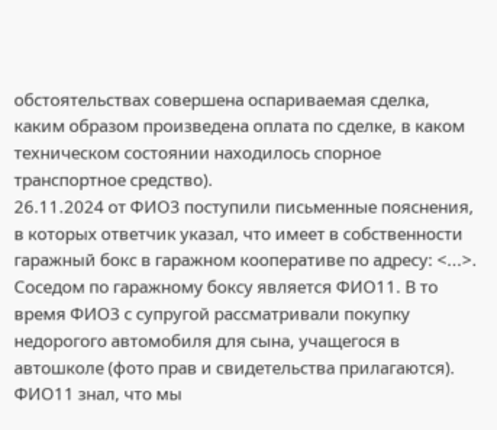обстоятельствах совершена оспариваемая сделка, каким образом произведена оплата по сделке, в каком техническом состоянии находилось спорное транспортное средство).
26.11.2024 от ФИО3 поступили письменные пояснения, в которых ответчик указал, что имеет в собственности гаражный бокс в гаражном кооперативе по адресу: <...>. Соседом по гаражному боксу является ФИО11. В то время ФИО3 с супругой рассматривали покупку недорогого автомобиля для сына, учащегося в автошколе (фото прав и свидетельства прилагаются). ФИО11 знал, что мы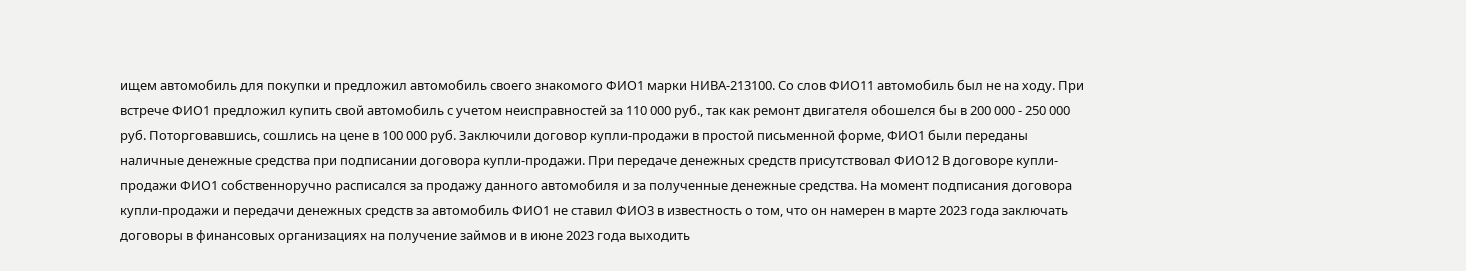ищем автомобиль для покупки и предложил автомобиль своего знакомого ФИО1 марки НИВА-213100. Со слов ФИО11 автомобиль был не на ходу. При встрече ФИО1 предложил купить свой автомобиль с учетом неисправностей за 110 000 руб., так как ремонт двигателя обошелся бы в 200 000 - 250 000 руб. Поторговавшись, сошлись на цене в 100 000 руб. Заключили договор купли-продажи в простой письменной форме, ФИО1 были переданы наличные денежные средства при подписании договора купли-продажи. При передаче денежных средств присутствовал ФИО12 В договоре купли-продажи ФИО1 собственноручно расписался за продажу данного автомобиля и за полученные денежные средства. На момент подписания договора купли-продажи и передачи денежных средств за автомобиль ФИО1 не ставил ФИО3 в известность о том, что он намерен в марте 2023 года заключать договоры в финансовых организациях на получение займов и в июне 2023 года выходить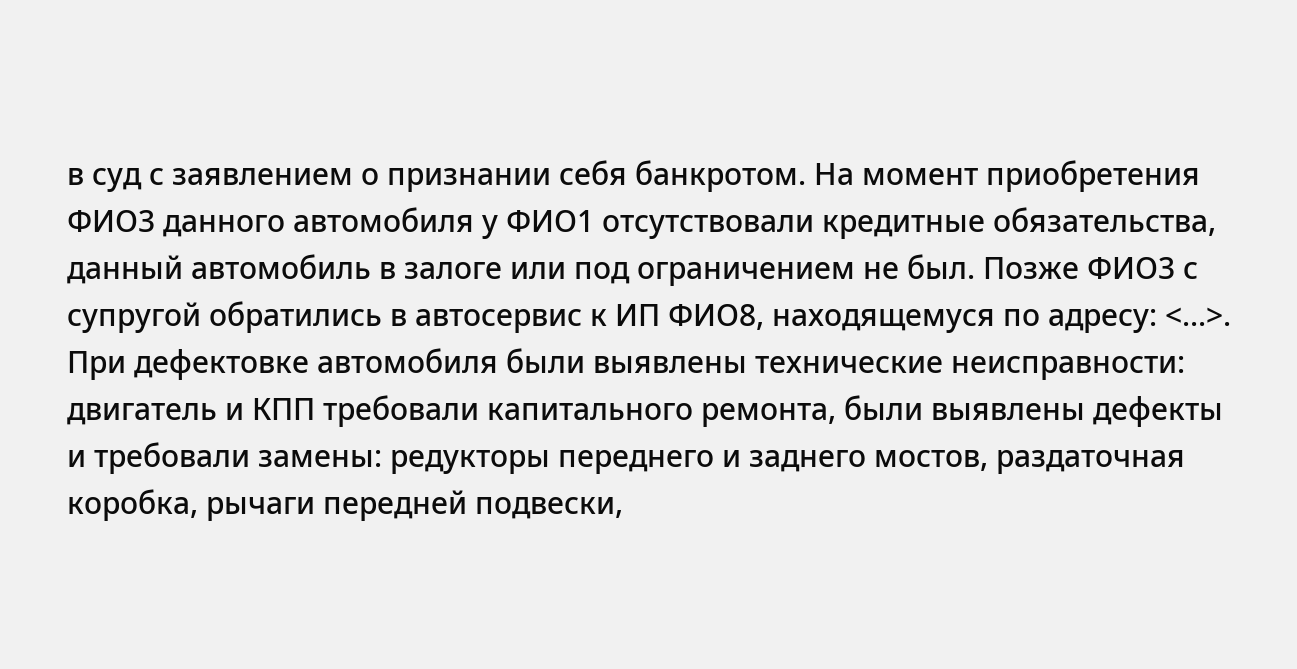в суд с заявлением о признании себя банкротом. На момент приобретения ФИО3 данного автомобиля у ФИО1 отсутствовали кредитные обязательства, данный автомобиль в залоге или под ограничением не был. Позже ФИО3 с супругой обратились в автосервис к ИП ФИО8, находящемуся по адресу: <...>. При дефектовке автомобиля были выявлены технические неисправности: двигатель и КПП требовали капитального ремонта, были выявлены дефекты и требовали замены: редукторы переднего и заднего мостов, раздаточная коробка, рычаги передней подвески,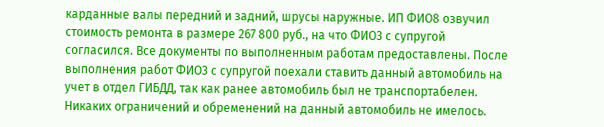карданные валы передний и задний, шрусы наружные. ИП ФИО8 озвучил стоимость ремонта в размере 267 800 руб., на что ФИО3 с супругой согласился. Все документы по выполненным работам предоставлены. После выполнения работ ФИО3 с супругой поехали ставить данный автомобиль на учет в отдел ГИБДД, так как ранее автомобиль был не транспортабелен. Никаких ограничений и обременений на данный автомобиль не имелось.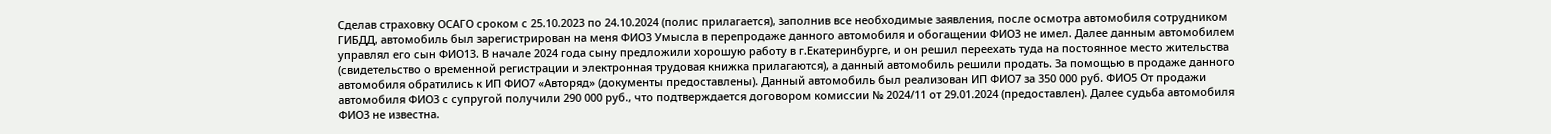Сделав страховку ОСАГО сроком с 25.10.2023 по 24.10.2024 (полис прилагается), заполнив все необходимые заявления, после осмотра автомобиля сотрудником ГИБДД, автомобиль был зарегистрирован на меня ФИО3 Умысла в перепродаже данного автомобиля и обогащении ФИО3 не имел. Далее данным автомобилем управлял его сын ФИО13. В начале 2024 года сыну предложили хорошую работу в г.Екатеринбурге, и он решил переехать туда на постоянное место жительства (свидетельство о временной регистрации и электронная трудовая книжка прилагаются), а данный автомобиль решили продать. За помощью в продаже данного автомобиля обратились к ИП ФИО7 «Авторяд» (документы предоставлены). Данный автомобиль был реализован ИП ФИО7 за 350 000 руб. ФИО5 От продажи автомобиля ФИО3 с супругой получили 290 000 руб., что подтверждается договором комиссии № 2024/11 от 29.01.2024 (предоставлен). Далее судьба автомобиля ФИО3 не известна.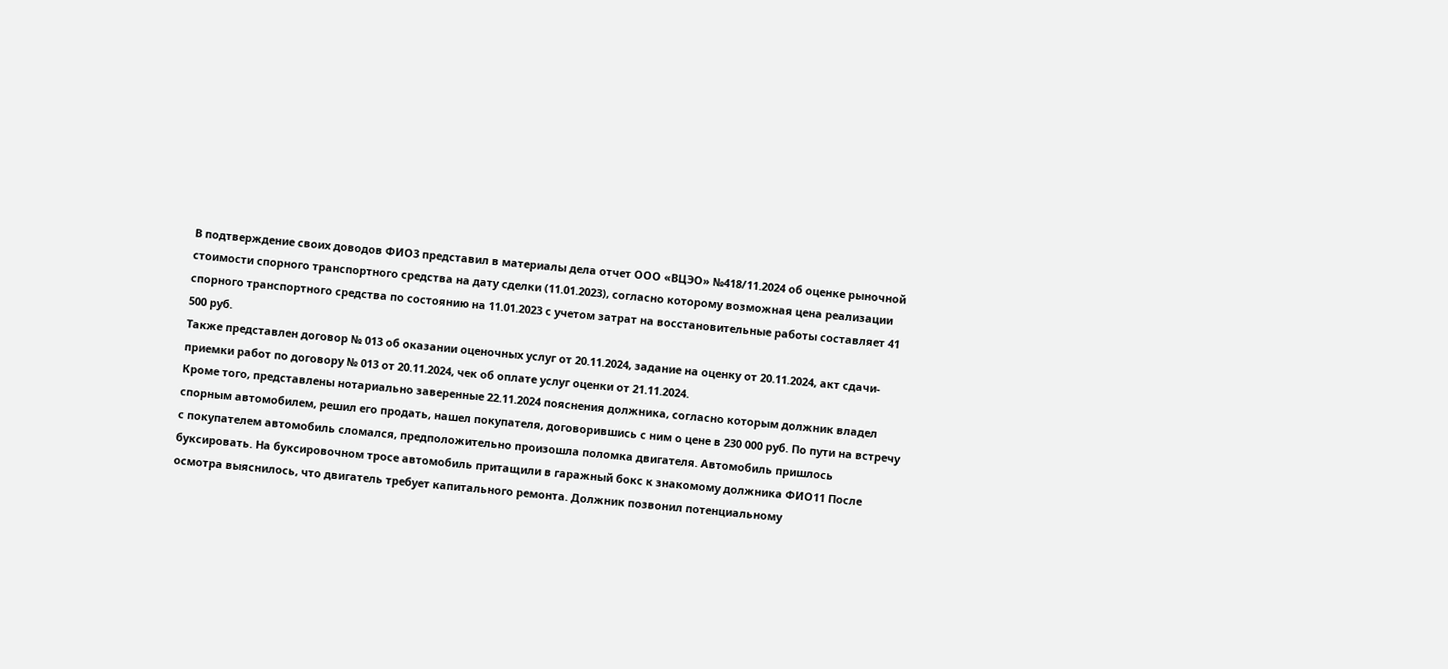В подтверждение своих доводов ФИО3 представил в материалы дела отчет ООО «ВЦЭО» №418/11.2024 об оценке рыночной стоимости спорного транспортного средства на дату сделки (11.01.2023), согласно которому возможная цена реализации спорного транспортного средства по состоянию на 11.01.2023 с учетом затрат на восстановительные работы составляет 41 500 руб.
Также представлен договор № 013 об оказании оценочных услуг от 20.11.2024, задание на оценку от 20.11.2024, акт сдачи-приемки работ по договору № 013 от 20.11.2024, чек об оплате услуг оценки от 21.11.2024.
Кроме того, представлены нотариально заверенные 22.11.2024 пояснения должника, согласно которым должник владел спорным автомобилем, решил его продать, нашел покупателя, договорившись с ним о цене в 230 000 руб. По пути на встречу с покупателем автомобиль сломался, предположительно произошла поломка двигателя. Автомобиль пришлось буксировать. На буксировочном тросе автомобиль притащили в гаражный бокс к знакомому должника ФИО11 После осмотра выяснилось, что двигатель требует капитального ремонта. Должник позвонил потенциальному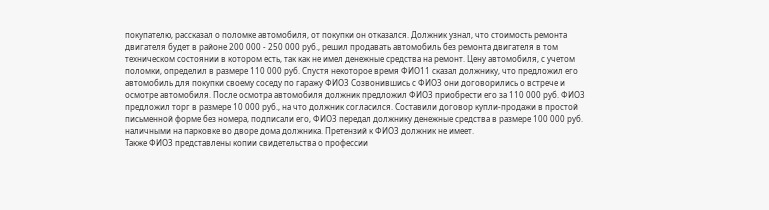покупателю, рассказал о поломке автомобиля, от покупки он отказался. Должник узнал, что стоимость ремонта двигателя будет в районе 200 000 - 250 000 руб., решил продавать автомобиль без ремонта двигателя в том техническом состоянии в котором есть, так как не имел денежные средства на ремонт. Цену автомобиля, с учетом поломки, определил в размере 110 000 руб. Спустя некоторое время ФИО11 сказал должнику, что предложил его автомобиль для покупки своему соседу по гаражу ФИО3 Созвонившись с ФИО3 они договорились о встрече и осмотре автомобиля. После осмотра автомобиля должник предложил ФИО3 приобрести его за 110 000 руб. ФИО3 предложил торг в размере 10 000 руб., на что должник согласился. Составили договор купли-продажи в простой письменной форме без номера, подписали его, ФИО3 передал должнику денежные средства в размере 100 000 руб. наличными на парковке во дворе дома должника. Претензий к ФИО3 должник не имеет.
Также ФИО3 представлены копии свидетельства о профессии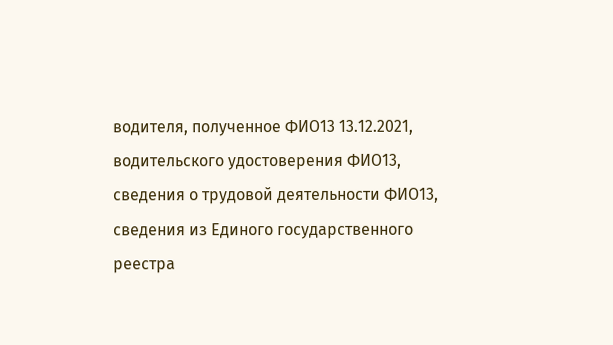водителя, полученное ФИО13 13.12.2021, водительского удостоверения ФИО13, сведения о трудовой деятельности ФИО13, сведения из Единого государственного реестра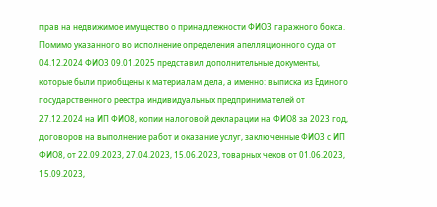прав на недвижимое имущество о принадлежности ФИО3 гаражного бокса.
Помимо указанного во исполнение определения апелляционного суда от 04.12.2024 ФИО3 09.01.2025 представил дополнительные документы, которые были приобщены к материалам дела, а именно: выписка из Единого государственного реестра индивидуальных предпринимателей от 27.12.2024 на ИП ФИО8, копии налоговой декларации на ФИО8 за 2023 год, договоров на выполнение работ и оказание услуг, заключенные ФИО3 с ИП ФИО8, от 22.09.2023, 27.04.2023, 15.06.2023, товарных чеков от 01.06.2023, 15.09.2023,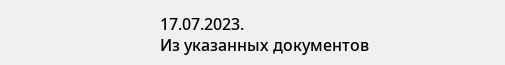17.07.2023.
Из указанных документов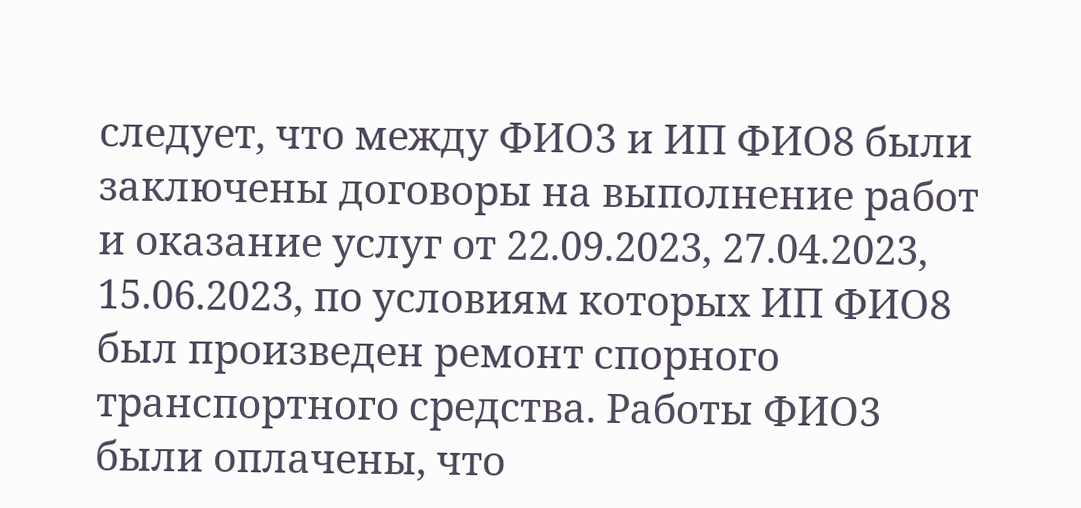следует, что между ФИО3 и ИП ФИО8 были заключены договоры на выполнение работ и оказание услуг от 22.09.2023, 27.04.2023, 15.06.2023, по условиям которых ИП ФИО8 был произведен ремонт спорного транспортного средства. Работы ФИО3 были оплачены, что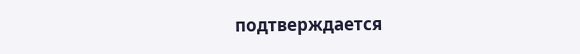подтверждается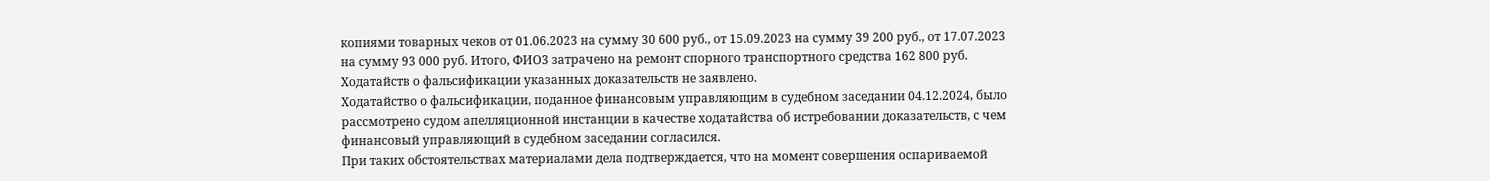копиями товарных чеков от 01.06.2023 на сумму 30 600 руб., от 15.09.2023 на сумму 39 200 руб., от 17.07.2023 на сумму 93 000 руб. Итого, ФИО3 затрачено на ремонт спорного транспортного средства 162 800 руб.
Ходатайств о фальсификации указанных доказательств не заявлено.
Ходатайство о фальсификации, поданное финансовым управляющим в судебном заседании 04.12.2024, было рассмотрено судом апелляционной инстанции в качестве ходатайства об истребовании доказательств, с чем финансовый управляющий в судебном заседании согласился.
При таких обстоятельствах материалами дела подтверждается, что на момент совершения оспариваемой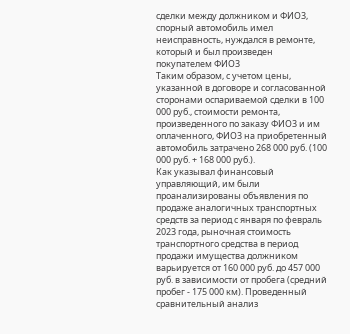сделки между должником и ФИО3, спорный автомобиль имел неисправность, нуждался в ремонте, который и был произведен покупателем ФИО3
Таким образом, с учетом цены, указанной в договоре и согласованной сторонами оспариваемой сделки в 100 000 руб., стоимости ремонта, произведенного по заказу ФИО3 и им оплаченного, ФИО3 на приобретенный автомобиль затрачено 268 000 руб. (100 000 руб. + 168 000 руб.).
Как указывал финансовый управляющий, им были проанализированы объявления по продаже аналогичных транспортных средств за период с января по февраль 2023 года, рыночная стоимость транспортного средства в период продажи имущества должником варьируется от 160 000 руб. до 457 000 руб. в зависимости от пробега (средний пробег - 175 000 км). Проведенный сравнительный анализ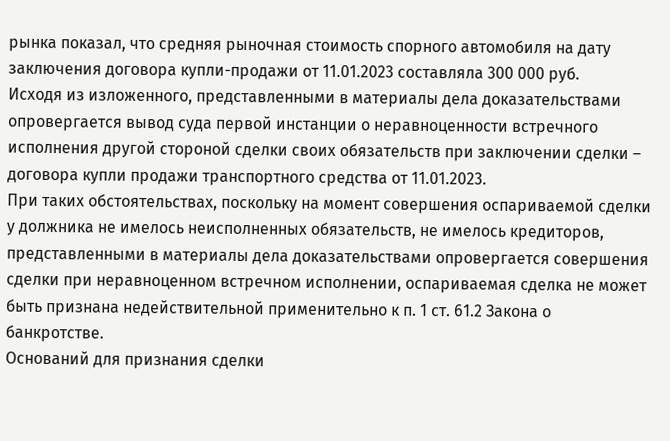рынка показал, что средняя рыночная стоимость спорного автомобиля на дату заключения договора купли-продажи от 11.01.2023 составляла 300 000 руб.
Исходя из изложенного, представленными в материалы дела доказательствами опровергается вывод суда первой инстанции о неравноценности встречного исполнения другой стороной сделки своих обязательств при заключении сделки – договора купли продажи транспортного средства от 11.01.2023.
При таких обстоятельствах, поскольку на момент совершения оспариваемой сделки у должника не имелось неисполненных обязательств, не имелось кредиторов, представленными в материалы дела доказательствами опровергается совершения сделки при неравноценном встречном исполнении, оспариваемая сделка не может быть признана недействительной применительно к п. 1 ст. 61.2 Закона о банкротстве.
Оснований для признания сделки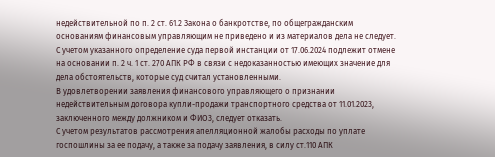недействительной по п. 2 ст. 61.2 Закона о банкротстве, по общегражданским основаниям финансовым управляющим не приведено и из материалов дела не следует.
С учетом указанного определение суда первой инстанции от 17.06.2024 подлежит отмене на основании п. 2 ч. 1 ст. 270 АПК РФ в связи с недоказанностью имеющих значение для дела обстоятельств, которые суд считал установленными.
В удовлетворении заявления финансового управляющего о признании недействительным договора купли-продажи транспортного средства от 11.01.2023, заключенного между должником и ФИО3, следует отказать.
С учетом результатов рассмотрения апелляционной жалобы расходы по уплате госпошлины за ее подачу, а также за подачу заявления, в силу ст.110 АПК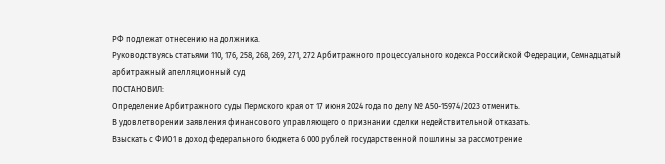РФ подлежат отнесению на должника.
Руководствуясь статьями 110, 176, 258, 268, 269, 271, 272 Арбитражного процессуального кодекса Российской Федерации, Семнадцатый арбитражный апелляционный суд
ПОСТАНОВИЛ:
Определение Арбитражного суды Пермского края от 17 июня 2024 года по делу № А50-15974/2023 отменить.
В удовлетворении заявления финансового управляющего о признании сделки недействительной отказать.
Взыскать с ФИО1 в доход федерального бюджета 6 000 рублей государственной пошлины за рассмотрение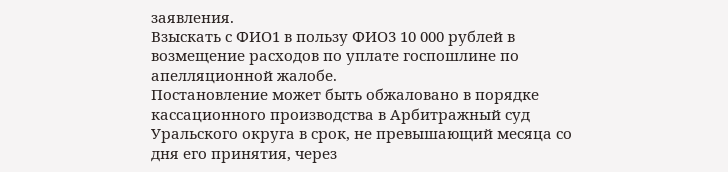заявления.
Взыскать с ФИО1 в пользу ФИО3 10 000 рублей в возмещение расходов по уплате госпошлине по апелляционной жалобе.
Постановление может быть обжаловано в порядке кассационного производства в Арбитражный суд Уральского округа в срок, не превышающий месяца со дня его принятия, через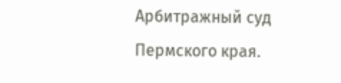Арбитражный суд Пермского края.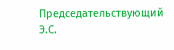Председательствующий
Э.С.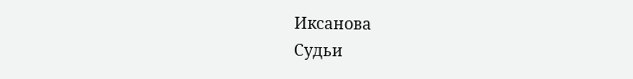Иксанова
Судьи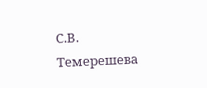С.В. Темерешева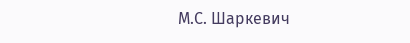М.С. Шаркевич